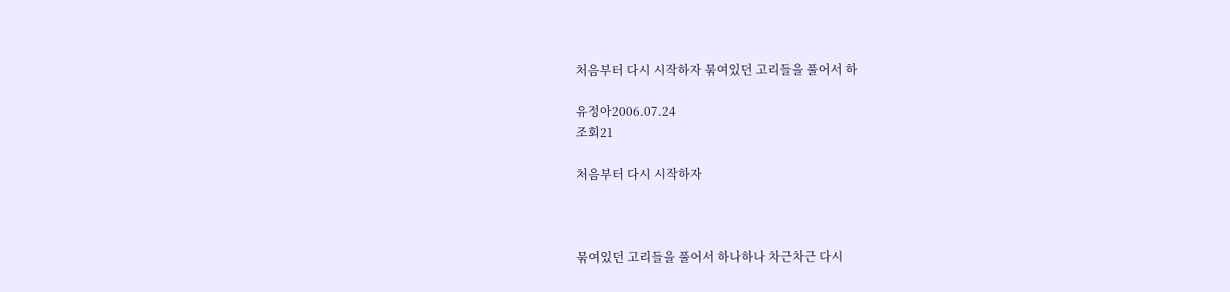처음부터 다시 시작하자 묶여있던 고리들을 풀어서 하

유정아2006.07.24
조회21

처음부터 다시 시작하자



묶여있던 고리들을 풀어서 하나하나 차근차근 다시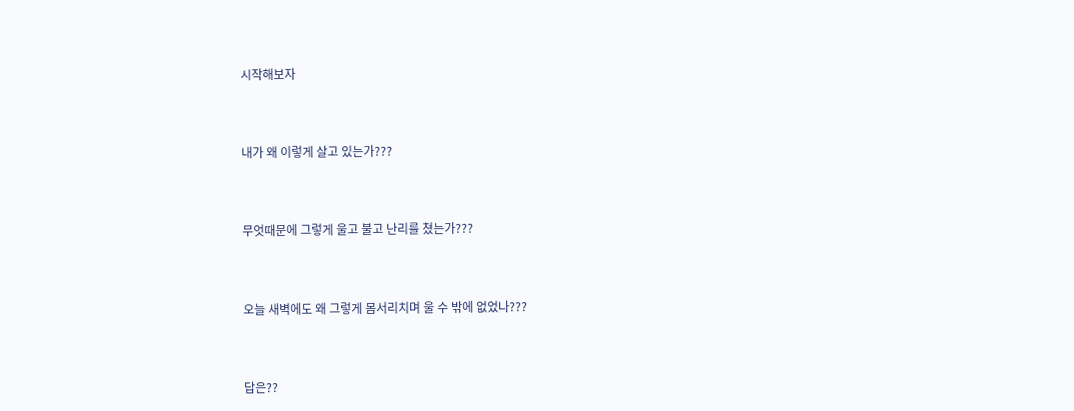시작해보자



내가 왜 이렇게 살고 있는가???



무엇때문에 그렇게 울고 불고 난리를 쳤는가???



오늘 새벽에도 왜 그렇게 몸서리치며 울 수 밖에 없었나???



답은??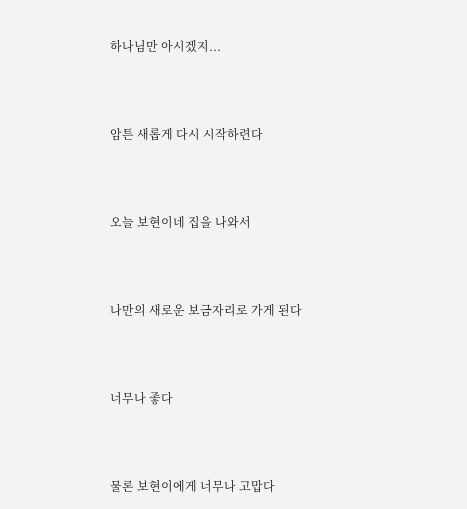하나님만 아시겠지...



암튼 새롭게 다시 시작하련다



오늘 보현이네 집을 나와서



나만의 새로운 보금자리로 가게 된다



너무나 좋다



물론 보현이에게 너무나 고맙다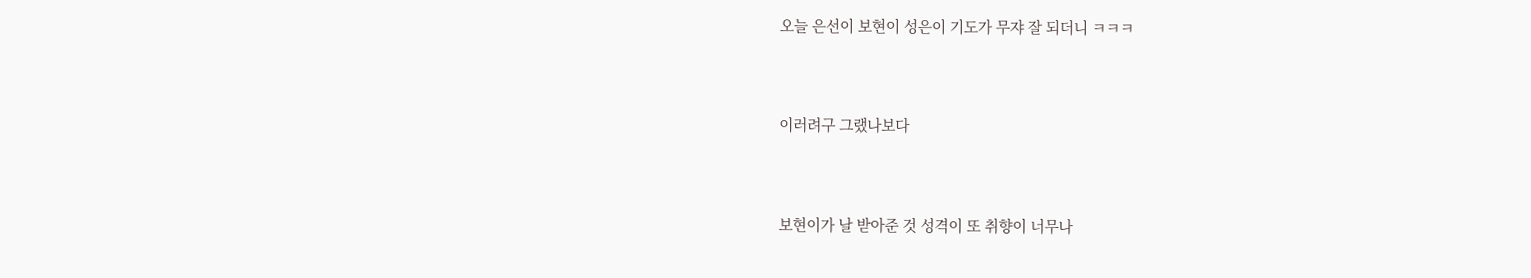오늘 은선이 보현이 성은이 기도가 무쟈 잘 되더니 ㅋㅋㅋ



이러려구 그랬나보다



보현이가 날 받아준 것 성격이 또 취향이 너무나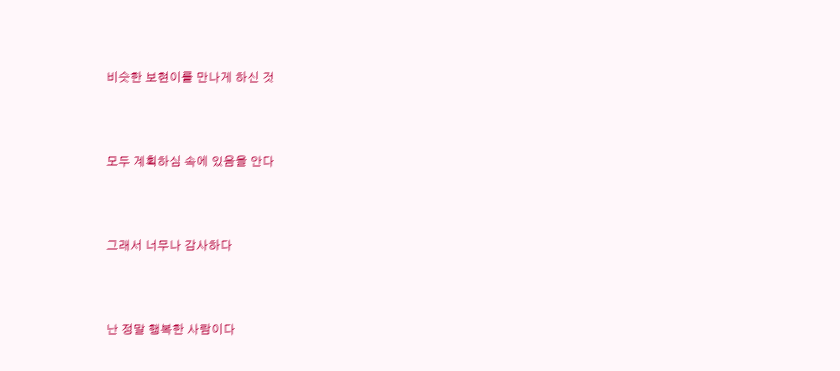비슷한 보현이를 만나게 하신 것



모두 계획하심 속에 있음을 안다



그래서 너무나 감사하다



난 정말 행복한 사람이다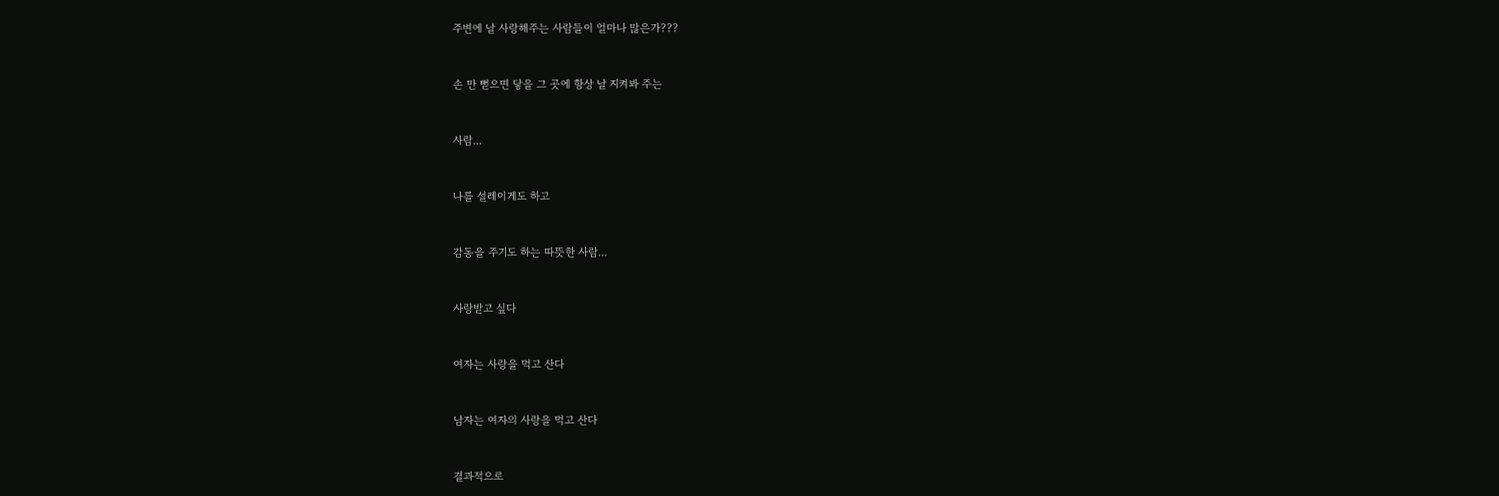주변에 날 사랑해주는 사람들이 얼마나 많은가???



손 만 뻗으면 닿을 그 곳에 항상 날 지켜봐 주는



사람...



나를 설레이게도 하고



감동을 주기도 하는 따뜻한 사람...



사랑받고 싶다



여자는 사랑을 먹고 산다



남자는 여자의 사랑을 먹고 산다



결과적으로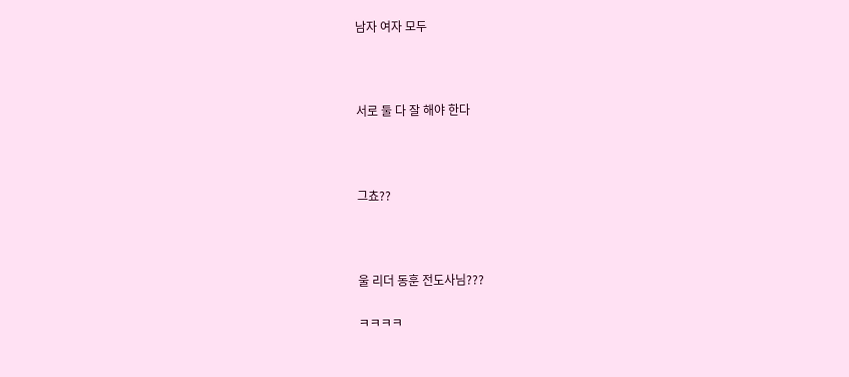남자 여자 모두



서로 둘 다 잘 해야 한다



그쵸??



울 리더 동훈 전도사님???

ㅋㅋㅋㅋ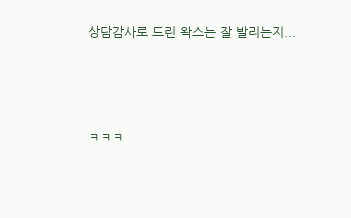상담감사로 드린 왁스는 잘 발리는지...



ㅋㅋㅋ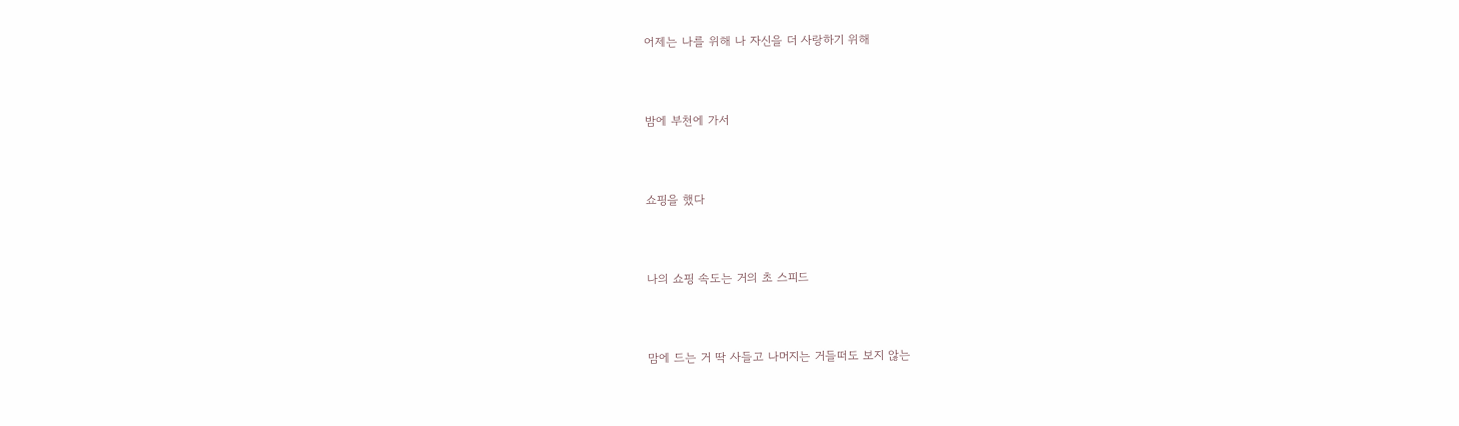어제는 나를 위해 나 자신을 더 사랑하기 위해



밤에 부천에 가서



쇼핑을 했다



나의 쇼핑 속도는 거의 초 스피드



맘에 드는 거 딱 사들고 나머지는 거들떠도 보지 않는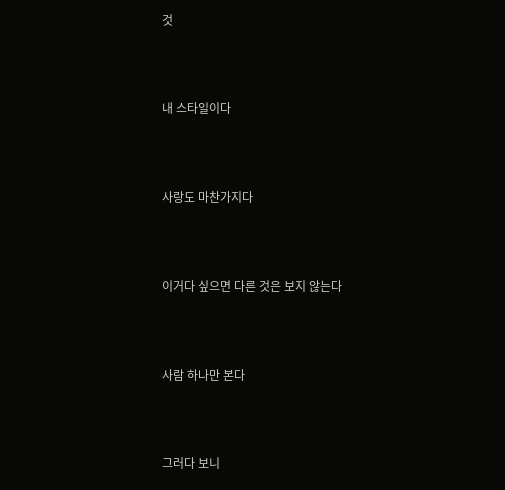것



내 스타일이다



사랑도 마찬가지다



이거다 싶으면 다른 것은 보지 않는다



사람 하나만 본다



그러다 보니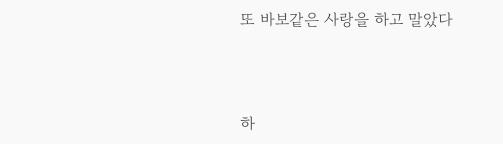또 바보같은 사랑을 하고 말았다



하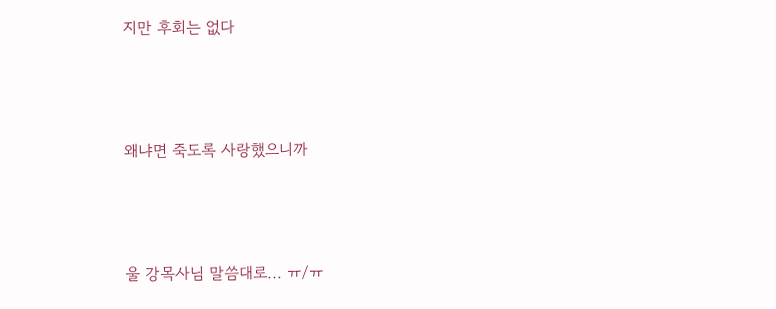지만 후회는 없다



왜냐면 죽도록 사랑했으니까



울 강목사님 말씀대로... ㅠ/ㅠ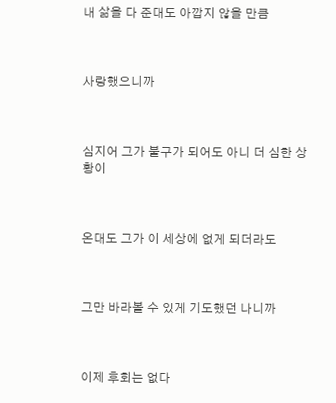내 삶을 다 준대도 아깝지 않을 만큼



사랑했으니까



심지어 그가 불구가 되어도 아니 더 심한 상황이



온대도 그가 이 세상에 없게 되더라도



그만 바라볼 수 있게 기도했던 나니까



이제 후회는 없다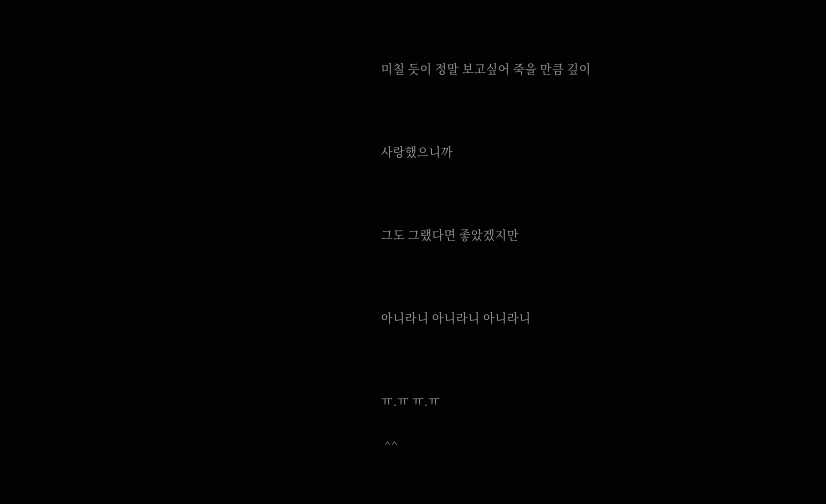미칠 듯이 정말 보고싶어 죽을 만큼 깊이



사랑했으니까



그도 그랬다면 좋았겠지만



아니라니 아니라니 아니라니



ㅠ.ㅠ ㅠ.ㅠ

 ^^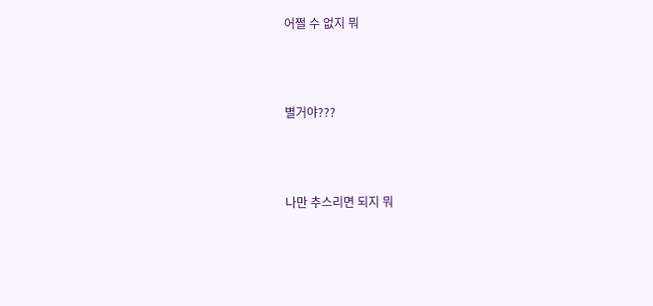어쩔 수 없지 뭐



별거야???



나만 추스리면 되지 뭐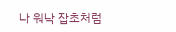나 워낙 잡초처럼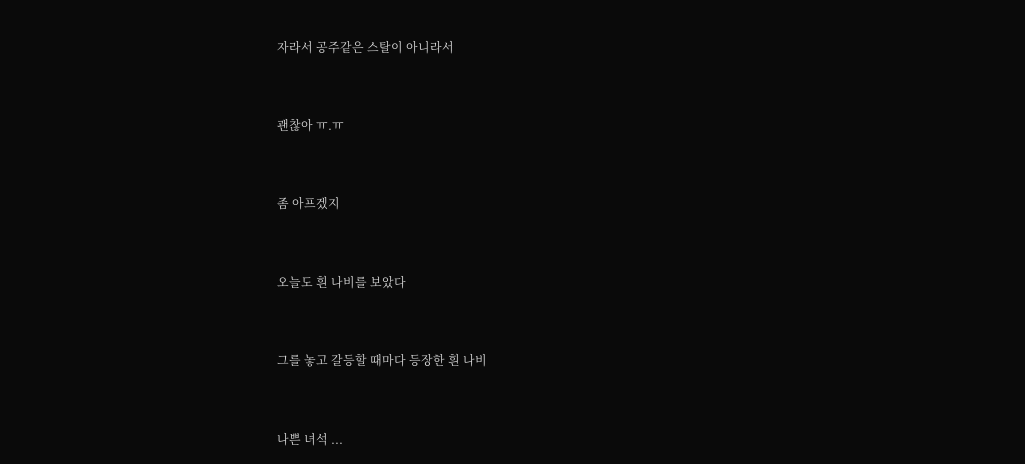자라서 공주같은 스탈이 아니라서



괜찮아 ㅠ.ㅠ



좀 아프겠지



오늘도 흰 나비를 보았다



그를 놓고 갈등할 때마다 등장한 흰 나비



나쁜 녀석 ...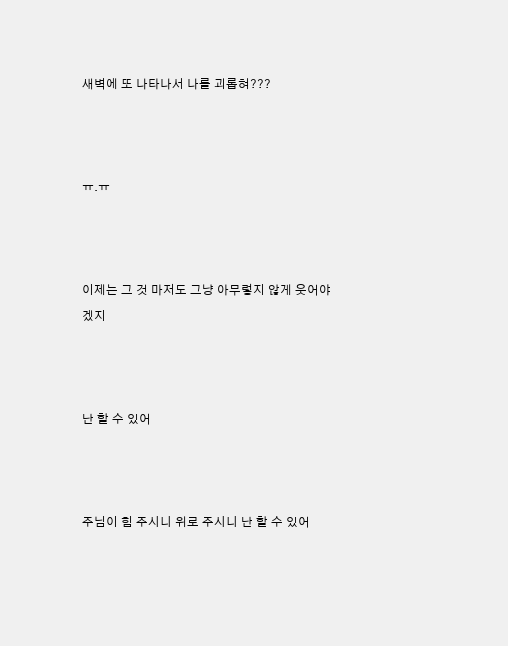새벽에 또 나타나서 나를 괴롭혀???



ㅠ.ㅠ



이제는 그 것 마저도 그냥 아무렇지 않게 웃어야 겠지



난 할 수 있어



주님이 힘 주시니 위로 주시니 난 할 수 있어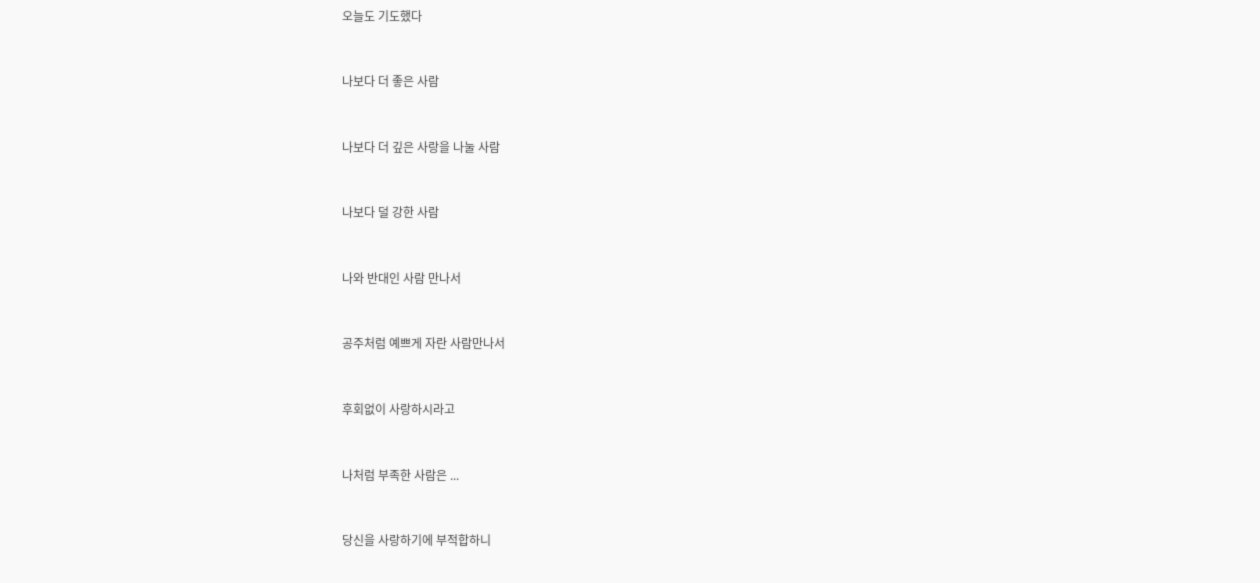오늘도 기도했다



나보다 더 좋은 사람



나보다 더 깊은 사랑을 나눌 사람



나보다 덜 강한 사람



나와 반대인 사람 만나서



공주처럼 예쁘게 자란 사람만나서



후회없이 사랑하시라고



나처럼 부족한 사람은 ...



당신을 사랑하기에 부적합하니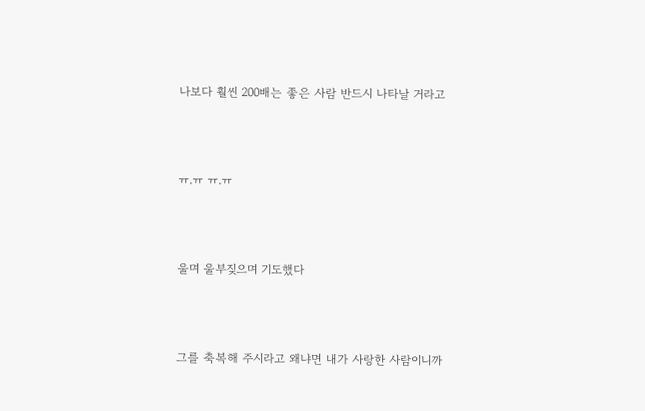나보다 훨씬 200배는 좋은 사람 반드시 나타날 거라고



ㅠ.ㅠ ㅠ.ㅠ



울며 울부짖으며 기도했다



그를 축복해 주시라고 왜냐면 내가 사랑한 사람이니까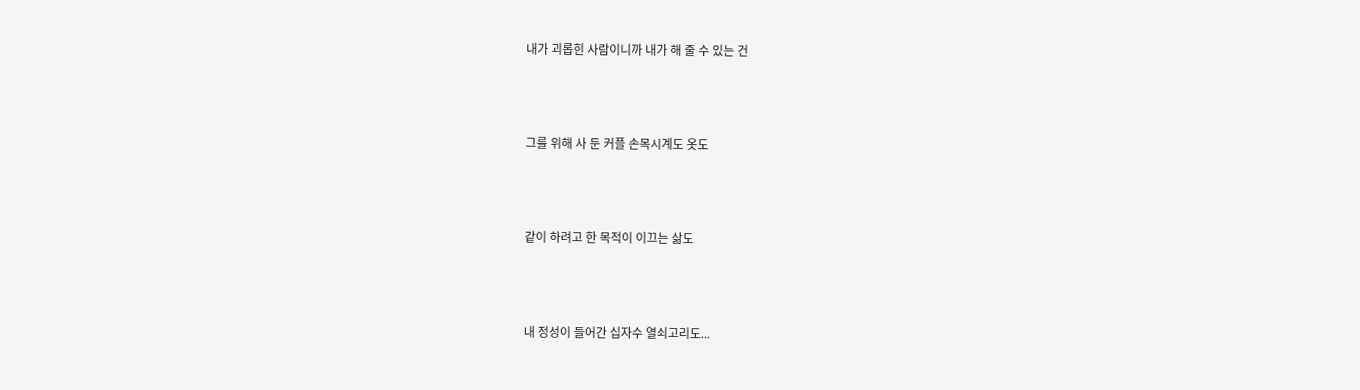내가 괴롭힌 사람이니까 내가 해 줄 수 있는 건



그를 위해 사 둔 커플 손목시계도 옷도



같이 하려고 한 목적이 이끄는 삶도



내 정성이 들어간 십자수 열쇠고리도...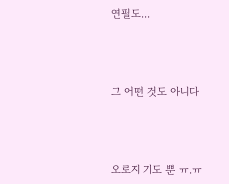연필도...



그 어떤 것도 아니다



오로지 기도 뿐 ㅠ.ㅠ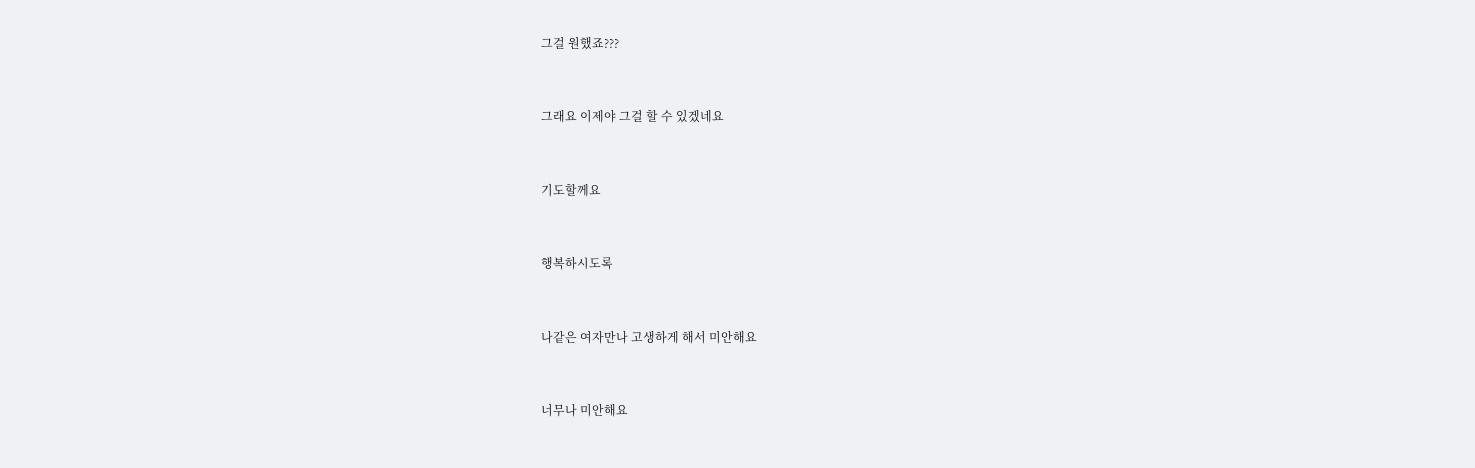그걸 원했죠???



그래요 이제야 그걸 할 수 있겠네요



기도할께요



행복하시도록



나같은 여자만나 고생하게 해서 미안해요



너무나 미안해요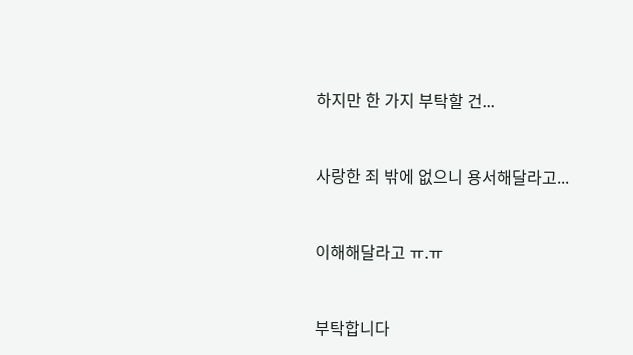하지만 한 가지 부탁할 건...



사랑한 죄 밖에 없으니 용서해달라고...



이해해달라고 ㅠ.ㅠ



부탁합니다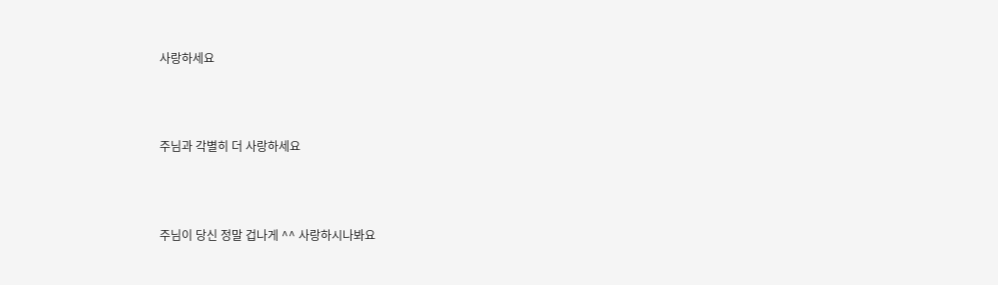사랑하세요



주님과 각별히 더 사랑하세요



주님이 당신 정말 겁나게 ^^ 사랑하시나봐요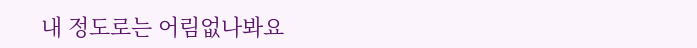내 정도로는 어림없나봐요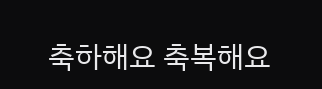축하해요 축복해요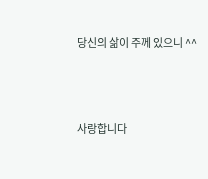당신의 삶이 주께 있으니 ^^



사랑합니다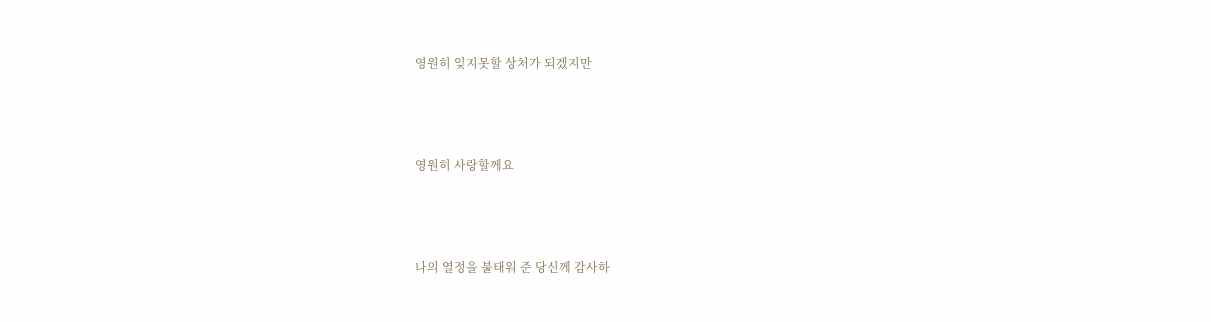영원히 잊지못할 상처가 되겠지만



영원히 사랑할께요



나의 열정을 불태워 준 당신께 감사하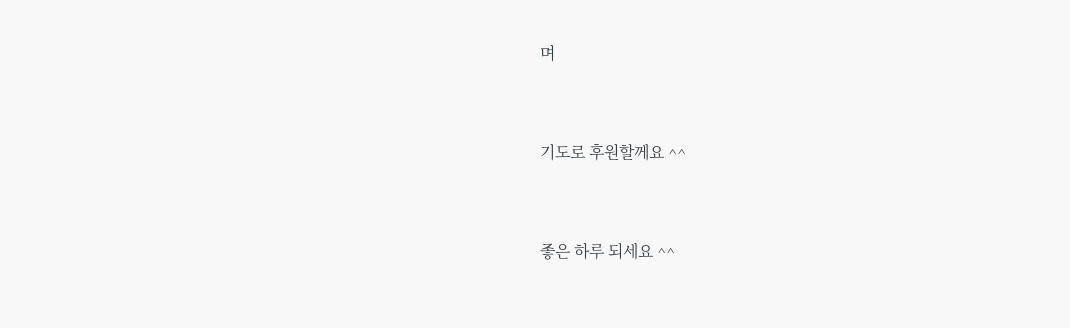며



기도로 후원할께요 ^^



좋은 하루 되세요 ^^